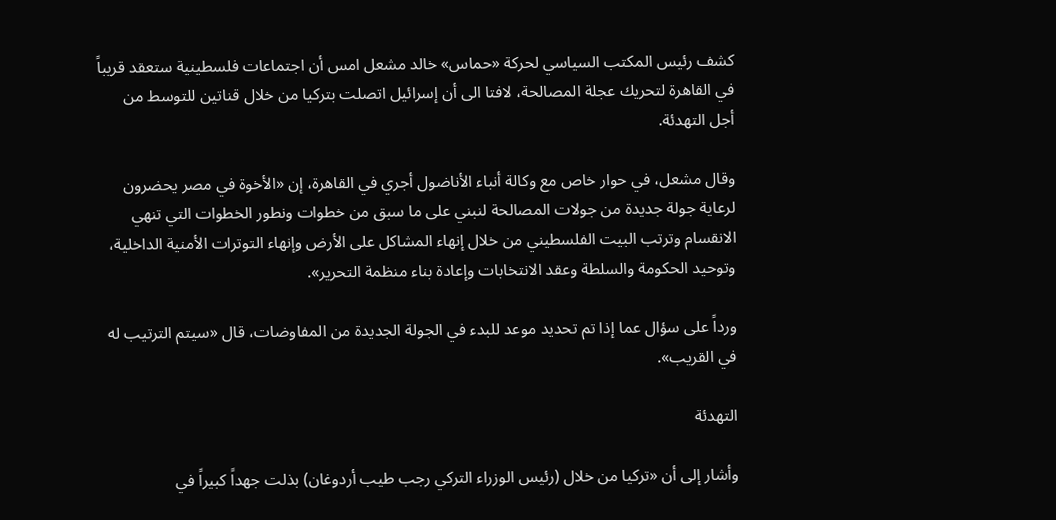كشف رئيس المكتب السياسي لحركة «حماس» خالد مشعل امس أن اجتماعات فلسطينية ستعقد قريباً في القاهرة لتحريك عجلة المصالحة، لافتا الى أن إسرائيل اتصلت بتركيا من خلال قناتين للتوسط من أجل التهدئة.

وقال مشعل، في حوار خاص مع وكالة أنباء الأناضول أجري في القاهرة، إن «الأخوة في مصر يحضرون لرعاية جولة جديدة من جولات المصالحة لنبني على ما سبق من خطوات ونطور الخطوات التي تنهي الانقسام وترتب البيت الفلسطيني من خلال إنهاء المشاكل على الأرض وإنهاء التوترات الأمنية الداخلية، وتوحيد الحكومة والسلطة وعقد الانتخابات وإعادة بناء منظمة التحرير».

ورداً على سؤال عما إذا تم تحديد موعد للبدء في الجولة الجديدة من المفاوضات، قال «سيتم الترتيب له في القريب».

التهدئة

وأشار إلى أن «تركيا من خلال (رئيس الوزراء التركي رجب طيب أردوغان) بذلت جهداً كبيراً في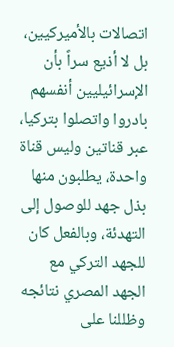اتصالات بالأميركيين، بل لا أذيع سراً بأن الإسرائيليين أنفسهم بادروا واتصلوا بتركيا، عبر قناتين وليس قناة واحدة، يطلبون منها بذل جهد للوصول إلى التهدئة، وبالفعل كان للجهد التركي مع الجهد المصري نتائجه وظللنا على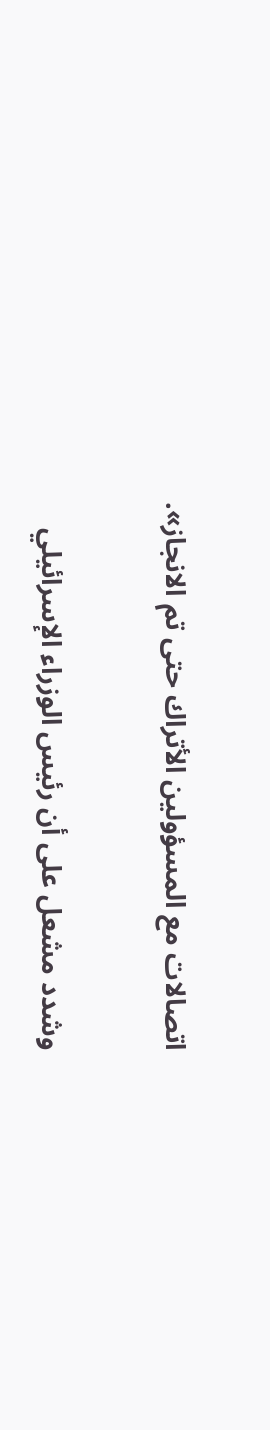اتصالات مع المسؤولين الأتراك حتى تم الانجاز».

وشدد مشعل على أن رئيس الوزراء الإسرائيلي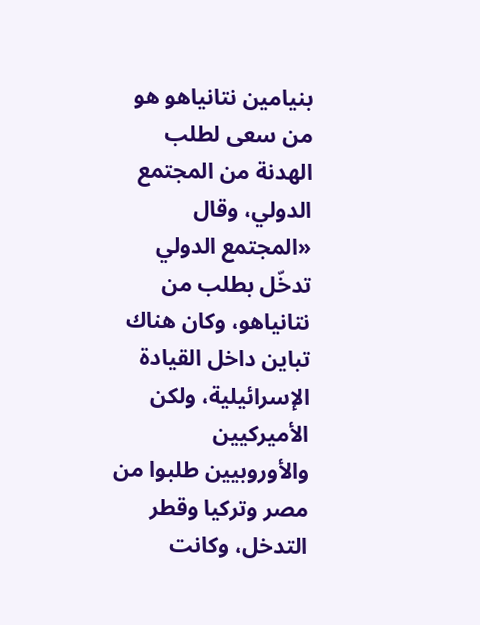بنيامين نتانياهو هو من سعى لطلب الهدنة من المجتمع الدولي، وقال «المجتمع الدولي تدخّل بطلب من نتانياهو، وكان هناك تباين داخل القيادة الإسرائيلية، ولكن الأميركيين والأوروبيين طلبوا من مصر وتركيا وقطر التدخل، وكانت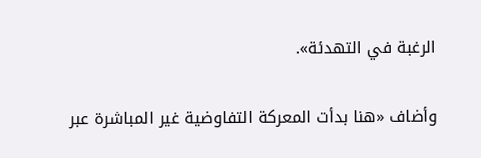الرغبة في التهدئة».

وأضاف «هنا بدأت المعركة التفاوضية غير المباشرة عبر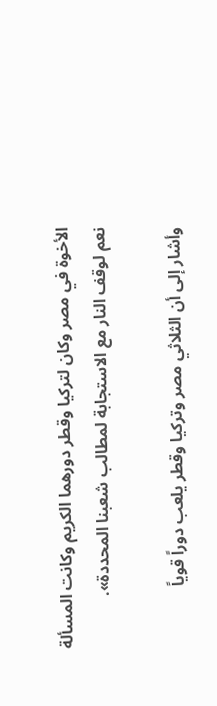الأخوة في مصر وكان لتركيا وقطر دورهما الكريم وكانت المسألة نعم لوقف النار مع الاستجابة لمطالب شعبنا المحددة».

وأشار إلى أن الثلاثي مصر وتركيا وقطر يلعب دوراً قوياً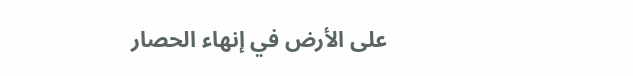على الأرض في إنهاء الحصار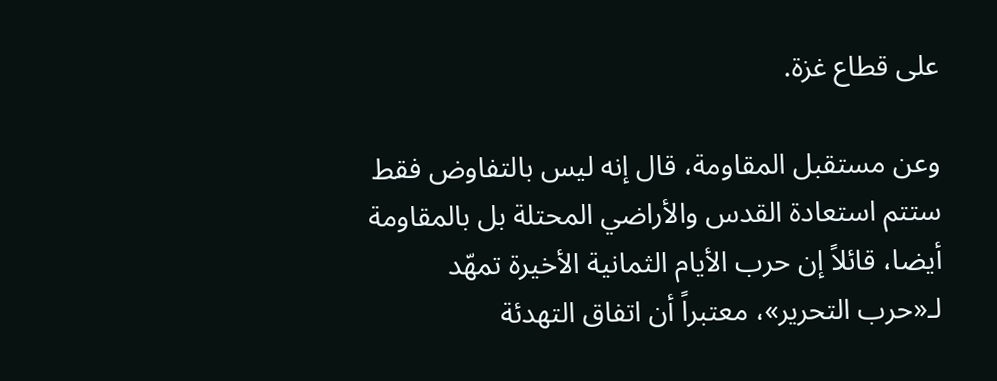على قطاع غزة.

وعن مستقبل المقاومة، قال إنه ليس بالتفاوض فقط ستتم استعادة القدس والأراضي المحتلة بل بالمقاومة أيضا، قائلاً إن حرب الأيام الثمانية الأخيرة تمهّد لـ«حرب التحرير»، معتبراً أن اتفاق التهدئة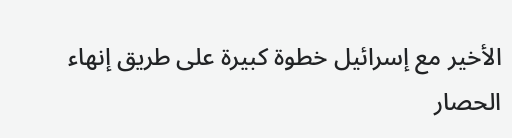الأخير مع إسرائيل خطوة كبيرة على طريق إنهاء الحصار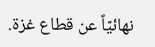نهائيّاً عن قطاع غزة.